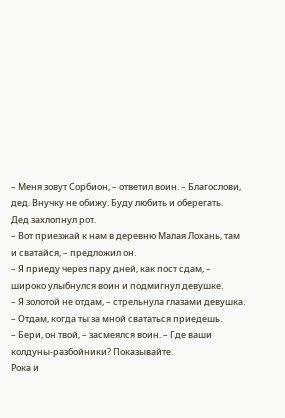– Меня зовут Сорбион, – ответил воин. – Благослови, дед. Внучку не обижу. Буду любить и оберегать.
Дед захлопнул рот.
– Вот приезжай к нам в деревню Малая Лохань, там и сватайся, – предложил он.
– Я приеду через пару дней, как пост сдам, – широко улыбнулся воин и подмигнул девушке.
– Я золотой не отдам, – стрельнула глазами девушка. – Отдам, когда ты за мной свататься приедешь.
– Бери, он твой, – засмеялся воин. – Где ваши колдуны-разбойники? Показывайте.
Рока и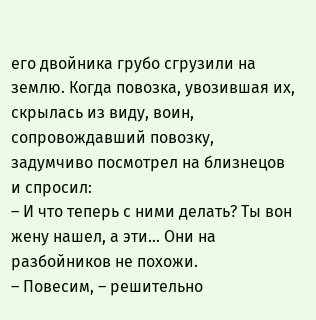его двойника грубо сгрузили на землю. Когда повозка, увозившая их, скрылась из виду, воин, сопровождавший повозку, задумчиво посмотрел на близнецов и спросил:
– И что теперь с ними делать? Ты вон жену нашел, а эти… Они на разбойников не похожи.
– Повесим, – решительно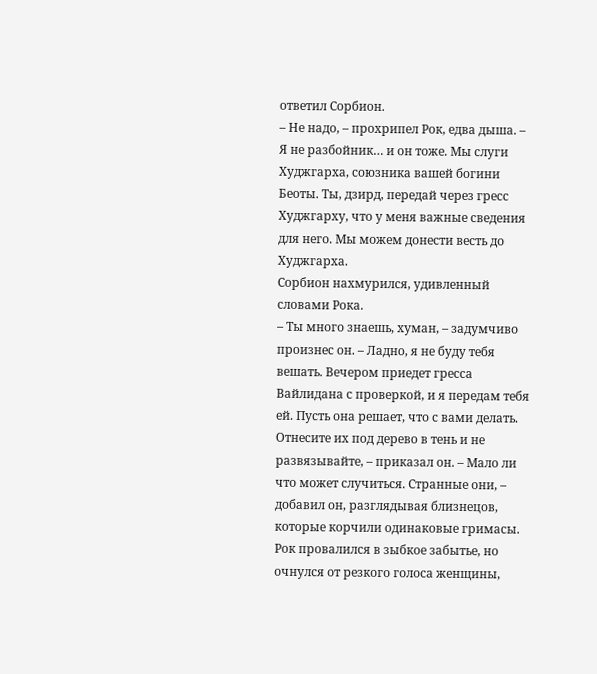ответил Сорбион.
– Не надо, – прохрипел Рок, едва дыша. – Я не разбойник… и он тоже. Мы слуги Худжгарха, союзника вашей богини Беоты. Ты, дзирд, передай через гресс Худжгарху, что у меня важные сведения для него. Мы можем донести весть до Худжгарха.
Сорбион нахмурился, удивленный словами Рока.
– Ты много знаешь, хуман, – задумчиво произнес он. – Ладно, я не буду тебя вешать. Вечером приедет гресса Вайлидана с проверкой, и я передам тебя ей. Пусть она решает, что с вами делать. Отнесите их под дерево в тень и не развязывайте, – приказал он. – Мало ли что может случиться. Странные они, – добавил он, разглядывая близнецов, которые корчили одинаковые гримасы.
Рок провалился в зыбкое забытье, но очнулся от резкого голоса женщины,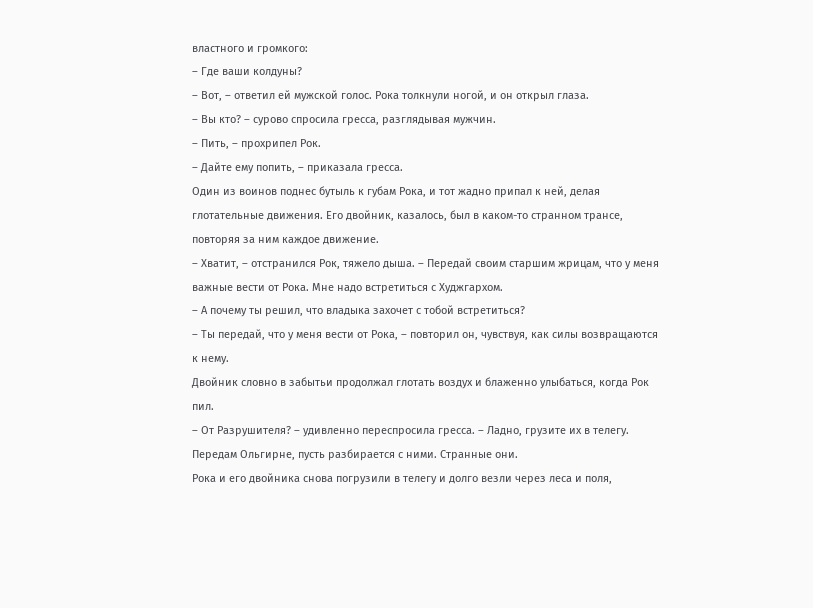властного и громкого:
– Где ваши колдуны?
– Вот, – ответил ей мужской голос. Рока толкнули ногой, и он открыл глаза.
– Вы кто? – сурово спросила гресса, разглядывая мужчин.
– Пить, – прохрипел Рок.
– Дайте ему попить, – приказала гресса.
Один из воинов поднес бутыль к губам Рока, и тот жадно припал к ней, делая глотательные движения. Его двойник, казалось, был в каком-то странном трансе, повторяя за ним каждое движение.
– Хватит, – отстранился Рок, тяжело дыша. – Передай своим старшим жрицам, что у меня важные вести от Рока. Мне надо встретиться с Худжгархом.
– А почему ты решил, что владыка захочет с тобой встретиться?
– Ты передай, что у меня вести от Рока, – повторил он, чувствуя, как силы возвращаются к нему.
Двойник словно в забытьи продолжал глотать воздух и блаженно улыбаться, когда Рок пил.
– От Разрушителя? – удивленно переспросила гресса. – Ладно, грузите их в телегу. Передам Ольгирне, пусть разбирается с ними. Странные они.
Рока и его двойника снова погрузили в телегу и долго везли через леса и поля,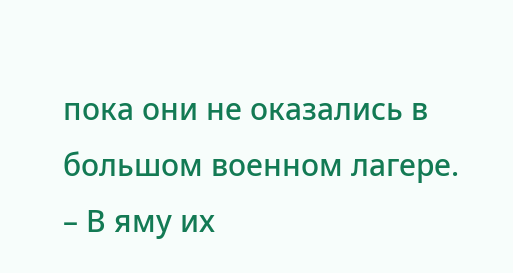пока они не оказались в большом военном лагере.
– В яму их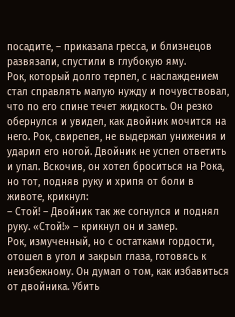посадите, – приказала гресса, и близнецов развязали, спустили в глубокую яму.
Рок, который долго терпел, с наслаждением стал справлять малую нужду и почувствовал, что по его спине течет жидкость. Он резко обернулся и увидел, как двойник мочится на него. Рок, свирепея, не выдержал унижения и ударил его ногой. Двойник не успел ответить и упал. Вскочив, он хотел броситься на Рока, но тот, подняв руку и хрипя от боли в животе, крикнул:
– Стой! – Двойник так же согнулся и поднял руку. «Стой!» – крикнул он и замер.
Рок, измученный, но с остатками гордости, отошел в угол и закрыл глаза, готовясь к неизбежному. Он думал о том, как избавиться от двойника. Убить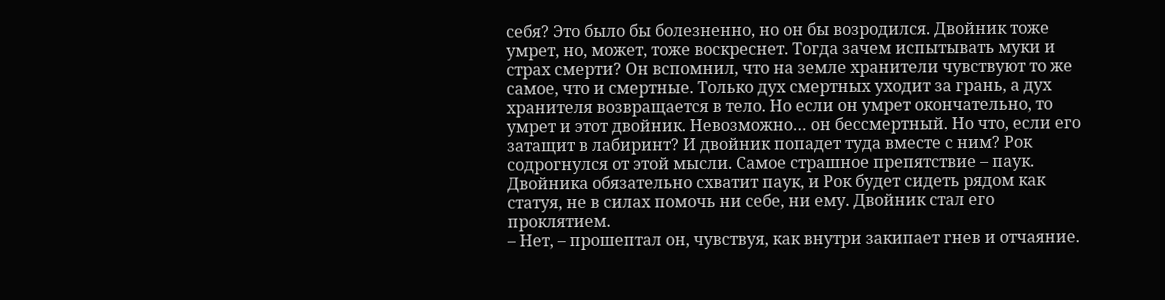себя? Это было бы болезненно, но он бы возродился. Двойник тоже умрет, но, может, тоже воскреснет. Тогда зачем испытывать муки и страх смерти? Он вспомнил, что на земле хранители чувствуют то же самое, что и смертные. Только дух смертных уходит за грань, а дух хранителя возвращается в тело. Но если он умрет окончательно, то умрет и этот двойник. Невозможно… он бессмертный. Но что, если его затащит в лабиринт? И двойник попадет туда вместе с ним? Рок содрогнулся от этой мысли. Самое страшное препятствие – паук. Двойника обязательно схватит паук, и Рок будет сидеть рядом как статуя, не в силах помочь ни себе, ни ему. Двойник стал его проклятием.
– Нет, – прошептал он, чувствуя, как внутри закипает гнев и отчаяние.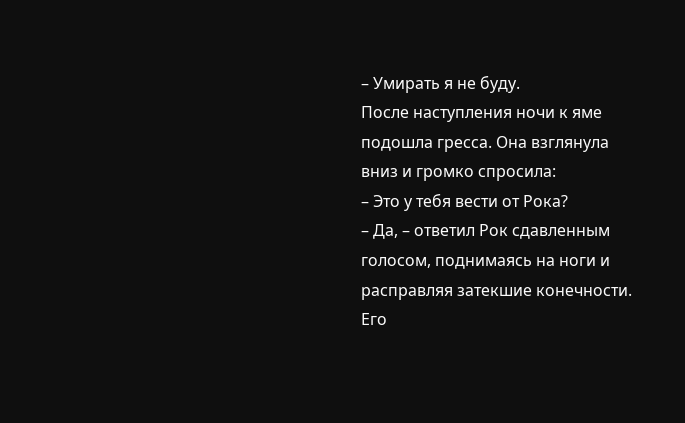– Умирать я не буду.
После наступления ночи к яме подошла гресса. Она взглянула вниз и громко спросила:
– Это у тебя вести от Рока?
– Да, – ответил Рок сдавленным голосом, поднимаясь на ноги и расправляя затекшие конечности. Его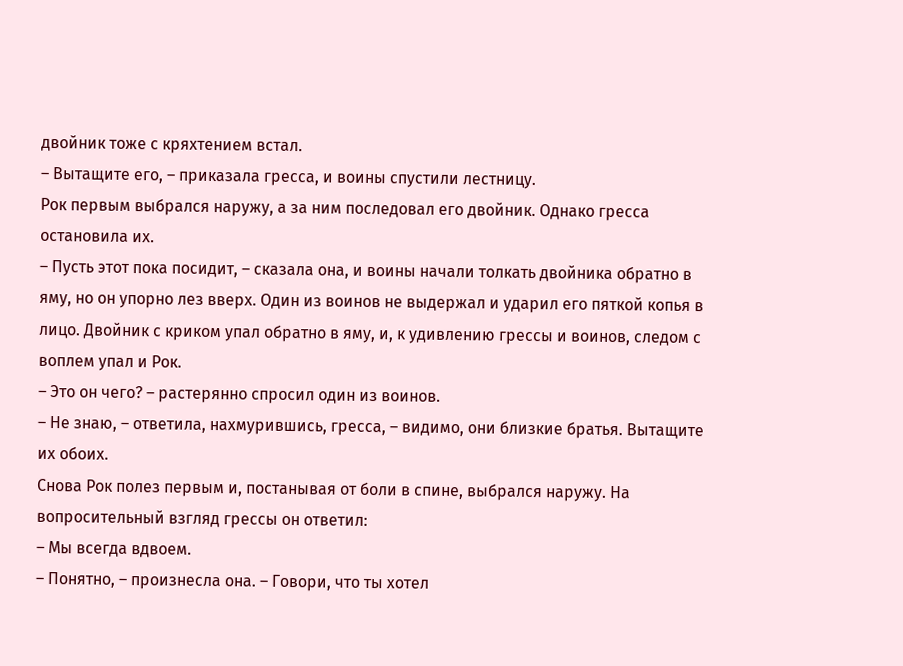двойник тоже с кряхтением встал.
– Вытащите его, – приказала гресса, и воины спустили лестницу.
Рок первым выбрался наружу, а за ним последовал его двойник. Однако гресса остановила их.
– Пусть этот пока посидит, – сказала она, и воины начали толкать двойника обратно в яму, но он упорно лез вверх. Один из воинов не выдержал и ударил его пяткой копья в лицо. Двойник с криком упал обратно в яму, и, к удивлению грессы и воинов, следом с воплем упал и Рок.
– Это он чего? – растерянно спросил один из воинов.
– Не знаю, – ответила, нахмурившись, гресса, – видимо, они близкие братья. Вытащите их обоих.
Снова Рок полез первым и, постанывая от боли в спине, выбрался наружу. На вопросительный взгляд грессы он ответил:
– Мы всегда вдвоем.
– Понятно, – произнесла она. – Говори, что ты хотел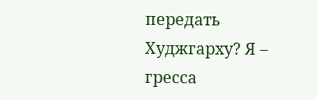передать Худжгарху? Я – гресса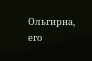Ольгирна, его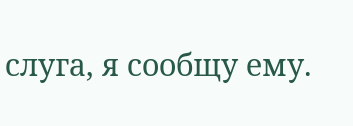слуга, я сообщу ему.